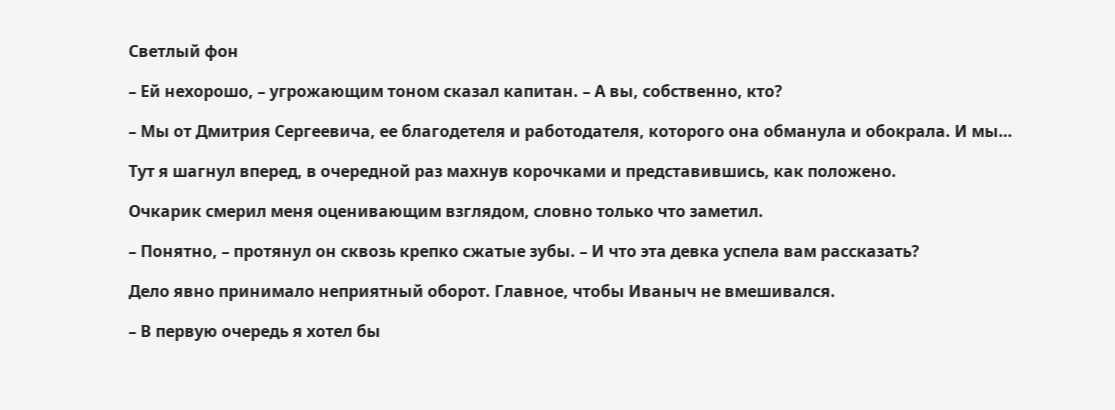Светлый фон

– Ей нехорошо, – угрожающим тоном сказал капитан. – А вы, собственно, кто?

– Мы от Дмитрия Сергеевича, ее благодетеля и работодателя, которого она обманула и обокрала. И мы…

Тут я шагнул вперед, в очередной раз махнув корочками и представившись, как положено.

Очкарик смерил меня оценивающим взглядом, словно только что заметил.

– Понятно, – протянул он сквозь крепко сжатые зубы. – И что эта девка успела вам рассказать?

Дело явно принимало неприятный оборот. Главное, чтобы Иваныч не вмешивался.

– В первую очередь я хотел бы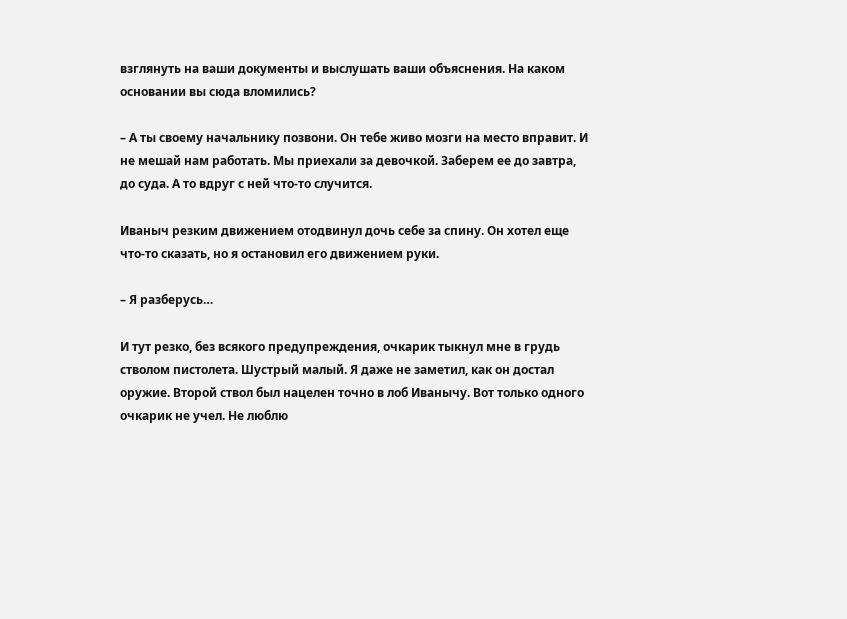взглянуть на ваши документы и выслушать ваши объяснения. На каком основании вы сюда вломились?

– А ты своему начальнику позвони. Он тебе живо мозги на место вправит. И не мешай нам работать. Мы приехали за девочкой. Заберем ее до завтра, до суда. А то вдруг с ней что-то случится.

Иваныч резким движением отодвинул дочь себе за спину. Он хотел еще что-то сказать, но я остановил его движением руки.

– Я разберусь…

И тут резко, без всякого предупреждения, очкарик тыкнул мне в грудь стволом пистолета. Шустрый малый. Я даже не заметил, как он достал оружие. Второй ствол был нацелен точно в лоб Иванычу. Вот только одного очкарик не учел. Не люблю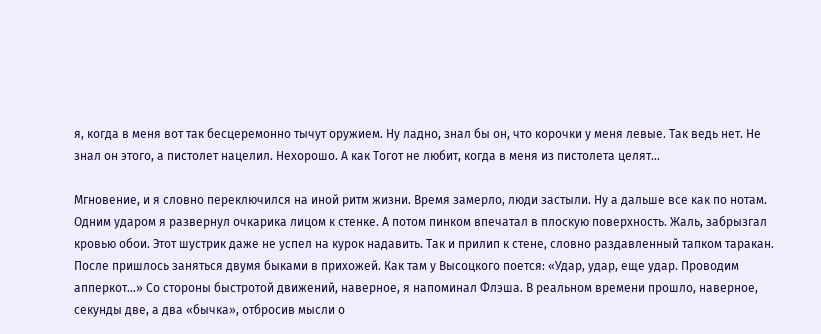я, когда в меня вот так бесцеремонно тычут оружием. Ну ладно, знал бы он, что корочки у меня левые. Так ведь нет. Не знал он этого, а пистолет нацелил. Нехорошо. А как Тогот не любит, когда в меня из пистолета целят…

Мгновение, и я словно переключился на иной ритм жизни. Время замерло, люди застыли. Ну а дальше все как по нотам. Одним ударом я развернул очкарика лицом к стенке. А потом пинком впечатал в плоскую поверхность. Жаль, забрызгал кровью обои. Этот шустрик даже не успел на курок надавить. Так и прилип к стене, словно раздавленный тапком таракан. После пришлось заняться двумя быками в прихожей. Как там у Высоцкого поется: «Удар, удар, еще удар. Проводим апперкот…» Со стороны быстротой движений, наверное, я напоминал Флэша. В реальном времени прошло, наверное, секунды две, а два «бычка», отбросив мысли о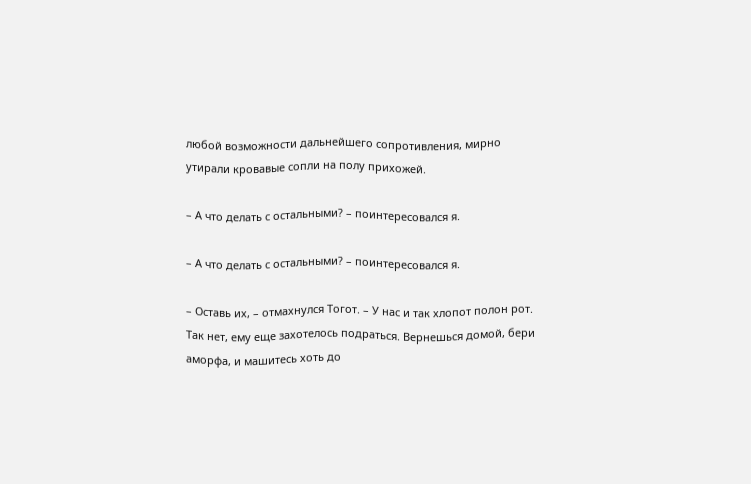любой возможности дальнейшего сопротивления, мирно утирали кровавые сопли на полу прихожей.

– А что делать с остальными? – поинтересовался я.

– А что делать с остальными? – поинтересовался я.

– Оставь их, – отмахнулся Тогот. – У нас и так хлопот полон рот. Так нет, ему еще захотелось подраться. Вернешься домой, бери аморфа, и машитесь хоть до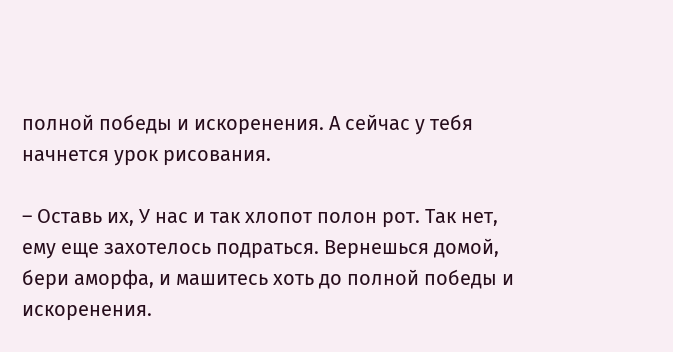полной победы и искоренения. А сейчас у тебя начнется урок рисования.

– Оставь их, У нас и так хлопот полон рот. Так нет, ему еще захотелось подраться. Вернешься домой, бери аморфа, и машитесь хоть до полной победы и искоренения.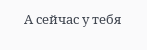А сейчас у тебя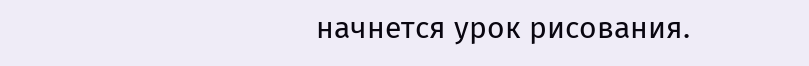начнется урок рисования.